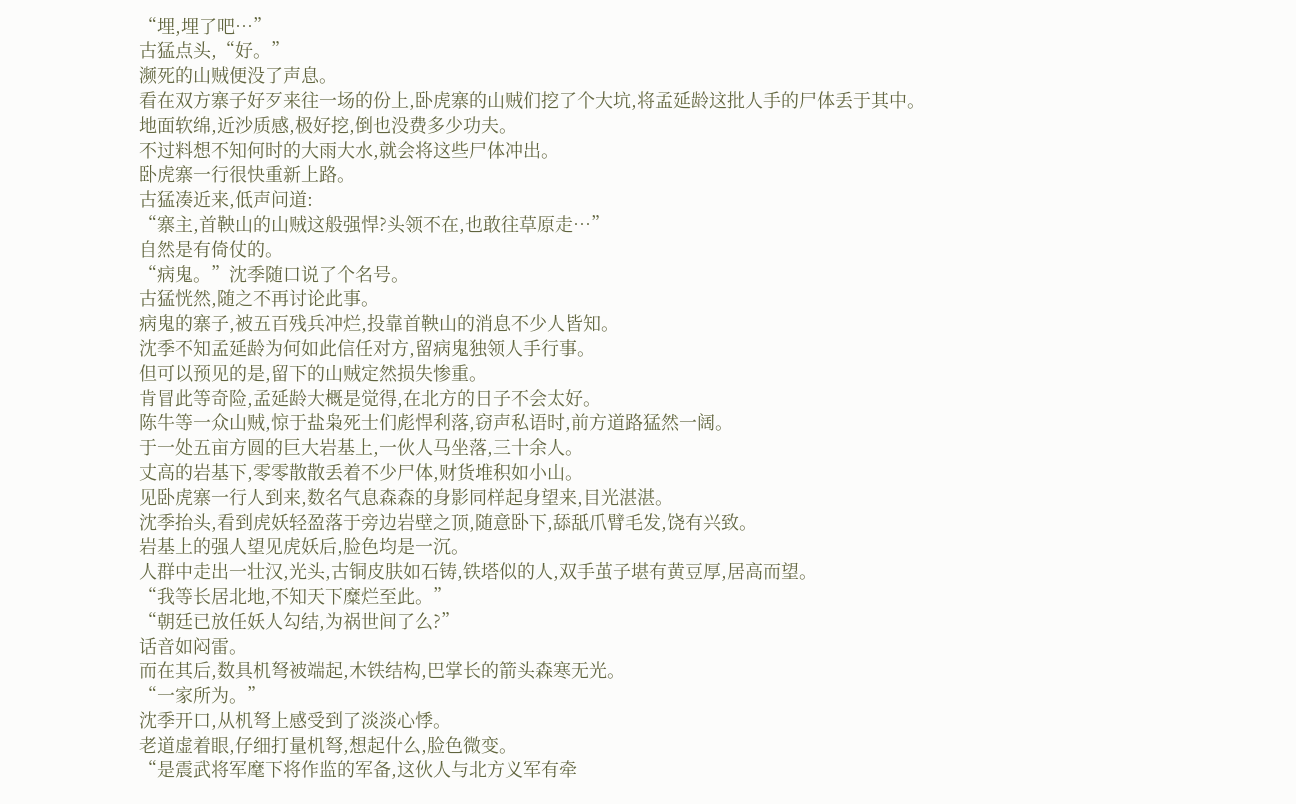“埋,埋了吧…”
古猛点头,“好。”
濒死的山贼便没了声息。
看在双方寨子好歹来往一场的份上,卧虎寨的山贼们挖了个大坑,将孟延龄这批人手的尸体丢于其中。
地面软绵,近沙质感,极好挖,倒也没费多少功夫。
不过料想不知何时的大雨大水,就会将这些尸体冲出。
卧虎寨一行很快重新上路。
古猛凑近来,低声问道:
“寨主,首鞅山的山贼这般强悍?头领不在,也敢往草原走…”
自然是有倚仗的。
“病鬼。”沈季随口说了个名号。
古猛恍然,随之不再讨论此事。
病鬼的寨子,被五百残兵冲烂,投靠首鞅山的消息不少人皆知。
沈季不知孟延龄为何如此信任对方,留病鬼独领人手行事。
但可以预见的是,留下的山贼定然损失惨重。
肯冒此等奇险,孟延龄大概是觉得,在北方的日子不会太好。
陈牛等一众山贼,惊于盐枭死士们彪悍利落,窃声私语时,前方道路猛然一阔。
于一处五亩方圆的巨大岩基上,一伙人马坐落,三十余人。
丈高的岩基下,零零散散丢着不少尸体,财货堆积如小山。
见卧虎寨一行人到来,数名气息森森的身影同样起身望来,目光湛湛。
沈季抬头,看到虎妖轻盈落于旁边岩壁之顶,随意卧下,舔舐爪臂毛发,饶有兴致。
岩基上的强人望见虎妖后,脸色均是一沉。
人群中走出一壮汉,光头,古铜皮肤如石铸,铁塔似的人,双手茧子堪有黄豆厚,居高而望。
“我等长居北地,不知天下糜烂至此。”
“朝廷已放任妖人勾结,为祸世间了么?”
话音如闷雷。
而在其后,数具机弩被端起,木铁结构,巴掌长的箭头森寒无光。
“一家所为。”
沈季开口,从机弩上感受到了淡淡心悸。
老道虚着眼,仔细打量机弩,想起什么,脸色微变。
“是震武将军麾下将作监的军备,这伙人与北方义军有牵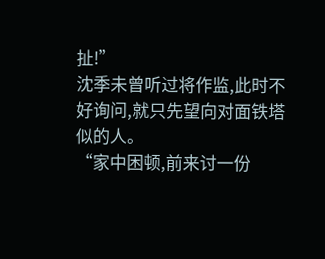扯!”
沈季未曾听过将作监,此时不好询问,就只先望向对面铁塔似的人。
“家中困顿,前来讨一份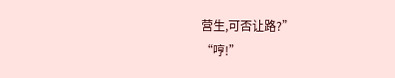营生,可否让路?”
“哼!”